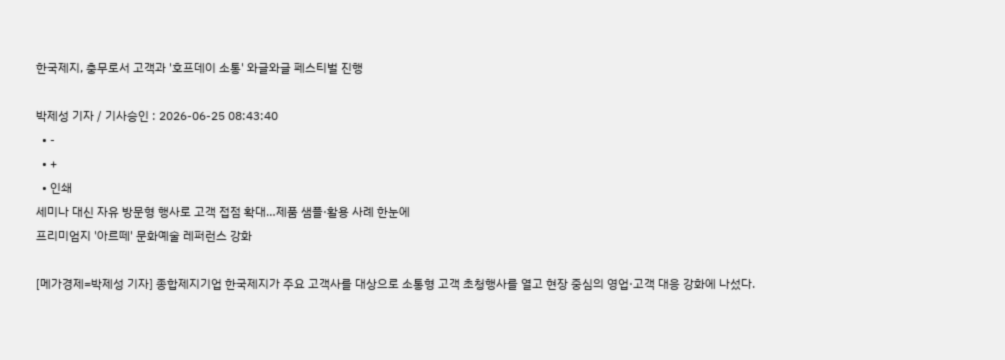한국제지, 충무로서 고객과 '호프데이 소통' 와글와글 페스티벌 진행

박제성 기자 / 기사승인 : 2026-06-25 08:43:40
  • -
  • +
  • 인쇄
세미나 대신 자유 방문형 행사로 고객 접점 확대…제품 샘플·활용 사례 한눈에
프리미엄지 '아르떼' 문화예술 레퍼런스 강화

[메가경제=박제성 기자] 종합제지기업 한국제지가 주요 고객사를 대상으로 소통형 고객 초청행사를 열고 현장 중심의 영업·고객 대응 강화에 나섰다.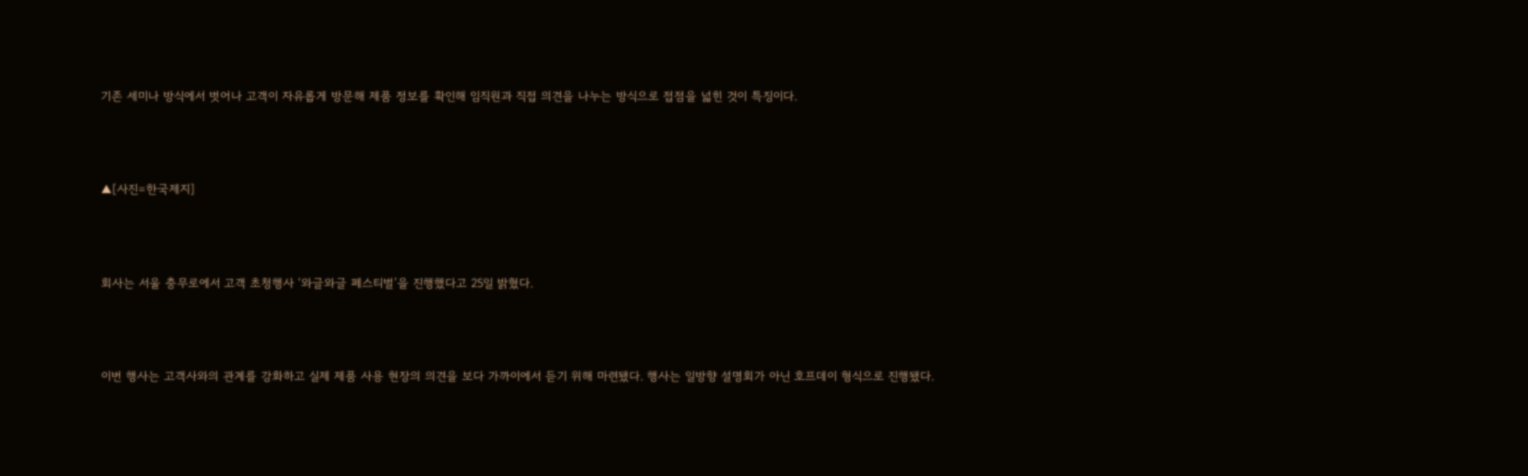기존 세미나 방식에서 벗어나 고객이 자유롭게 방문해 제품 정보를 확인해 임직원과 직접 의견을 나누는 방식으로 접점을 넓힌 것이 특징이다.



▲[사진=한국제지]



회사는 서울 충무로에서 고객 초청행사 ‘와글와글 페스티벌’을 진행했다고 25일 밝혔다.



이번 행사는 고객사와의 관계를 강화하고 실제 제품 사용 현장의 의견을 보다 가까이에서 듣기 위해 마련됐다. 행사는 일방향 설명회가 아닌 호프데이 형식으로 진행됐다.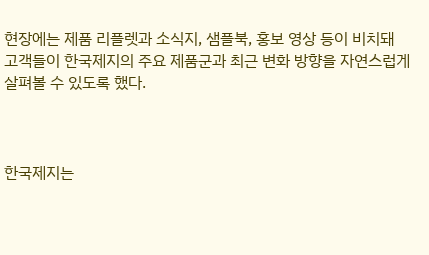현장에는 제품 리플렛과 소식지, 샘플북, 홍보 영상 등이 비치돼 고객들이 한국제지의 주요 제품군과 최근 변화 방향을 자연스럽게 살펴볼 수 있도록 했다.



한국제지는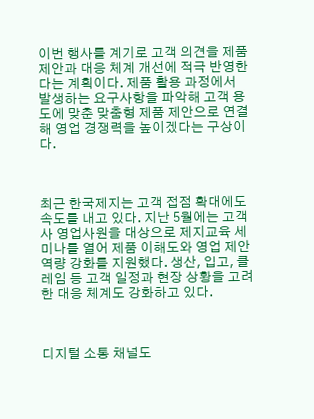이번 행사를 계기로 고객 의견을 제품 제안과 대응 체계 개선에 적극 반영한다는 계획이다. 제품 활용 과정에서 발생하는 요구사항을 파악해 고객 용도에 맞춘 맞춤형 제품 제안으로 연결해 영업 경쟁력을 높이겠다는 구상이다.



최근 한국제지는 고객 접점 확대에도 속도를 내고 있다. 지난 5월에는 고객사 영업사원을 대상으로 제지교육 세미나를 열어 제품 이해도와 영업 제안 역량 강화를 지원했다. 생산, 입고, 클레임 등 고객 일정과 현장 상황을 고려한 대응 체계도 강화하고 있다.



디지털 소통 채널도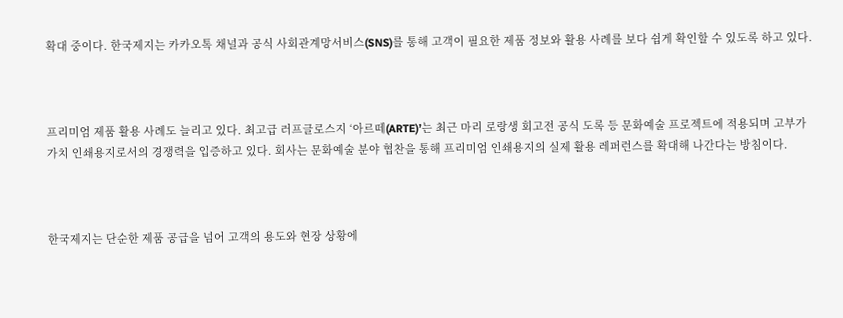확대 중이다. 한국제지는 카카오톡 채널과 공식 사회관계망서비스(SNS)를 통해 고객이 필요한 제품 정보와 활용 사례를 보다 쉽게 확인할 수 있도록 하고 있다.



프리미엄 제품 활용 사례도 늘리고 있다. 최고급 러프글로스지 ‘아르떼(ARTE)’는 최근 마리 로랑생 회고전 공식 도록 등 문화예술 프로젝트에 적용되며 고부가가치 인쇄용지로서의 경쟁력을 입증하고 있다. 회사는 문화예술 분야 협찬을 통해 프리미엄 인쇄용지의 실제 활용 레퍼런스를 확대해 나간다는 방침이다.



한국제지는 단순한 제품 공급을 넘어 고객의 용도와 현장 상황에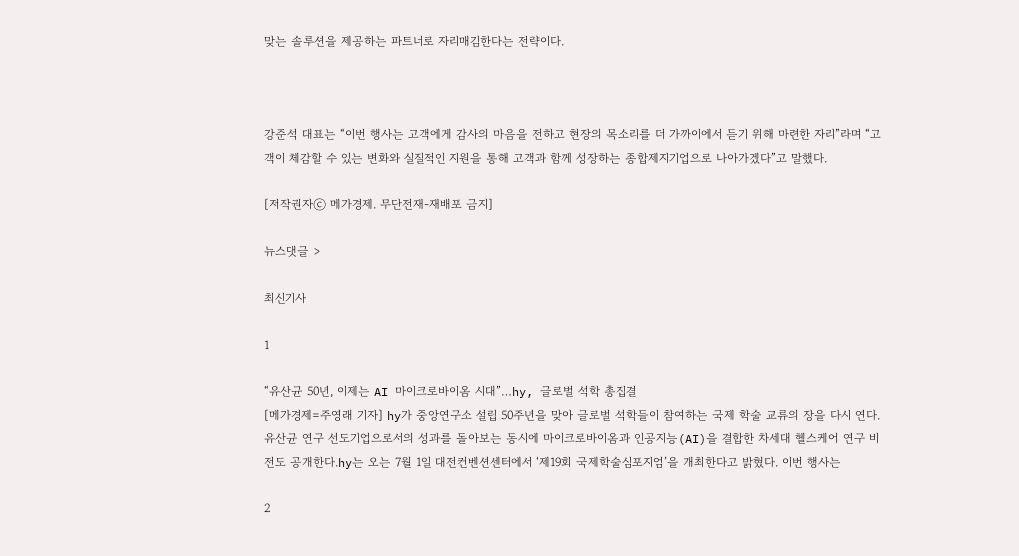맞는 솔루션을 제공하는 파트너로 자리매김한다는 전략이다.



강준석 대표는 “이번 행사는 고객에게 감사의 마음을 전하고 현장의 목소리를 더 가까이에서 듣기 위해 마련한 자리”라며 “고객이 체감할 수 있는 변화와 실질적인 지원을 통해 고객과 함께 성장하는 종합제지기업으로 나아가겠다”고 말했다.

[저작권자ⓒ 메가경제. 무단전재-재배포 금지]

뉴스댓글 >

최신기사

1

“유산균 50년, 이제는 AI 마이크로바이옴 시대”…hy, 글로벌 석학 총집결
[메가경제=주영래 기자] hy가 중앙연구소 설립 50주년을 맞아 글로벌 석학들이 참여하는 국제 학술 교류의 장을 다시 연다. 유산균 연구 선도기업으로서의 성과를 돌아보는 동시에 마이크로바이옴과 인공지능(AI)을 결합한 차세대 헬스케어 연구 비전도 공개한다.hy는 오는 7월 1일 대전컨벤션센터에서 ‘제19회 국제학술심포지엄’을 개최한다고 밝혔다. 이번 행사는

2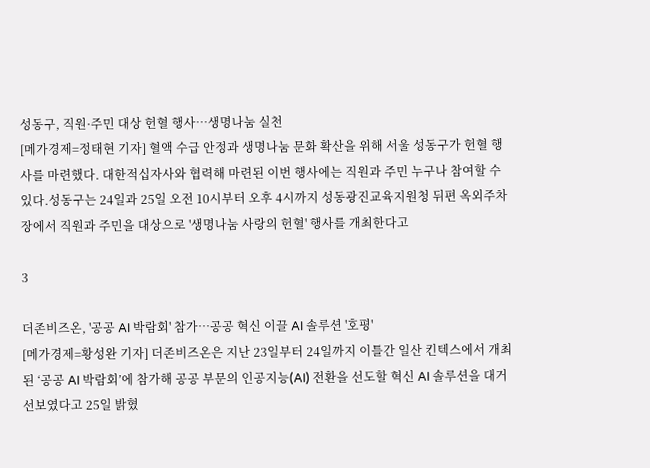성동구, 직원·주민 대상 헌혈 행사…생명나눔 실천
[메가경제=정태현 기자] 혈액 수급 안정과 생명나눔 문화 확산을 위해 서울 성동구가 헌혈 행사를 마련했다. 대한적십자사와 협력해 마련된 이번 행사에는 직원과 주민 누구나 참여할 수 있다.성동구는 24일과 25일 오전 10시부터 오후 4시까지 성동광진교육지원청 뒤편 옥외주차장에서 직원과 주민을 대상으로 '생명나눔 사랑의 헌혈' 행사를 개최한다고

3

더존비즈온, '공공 AI 박람회' 참가…공공 혁신 이끌 AI 솔루션 '호평'
[메가경제=황성완 기자] 더존비즈온은 지난 23일부터 24일까지 이틀간 일산 킨텍스에서 개최된 ‘공공 AI 박람회’에 참가해 공공 부문의 인공지능(AI) 전환을 선도할 혁신 AI 솔루션을 대거 선보였다고 25일 밝혔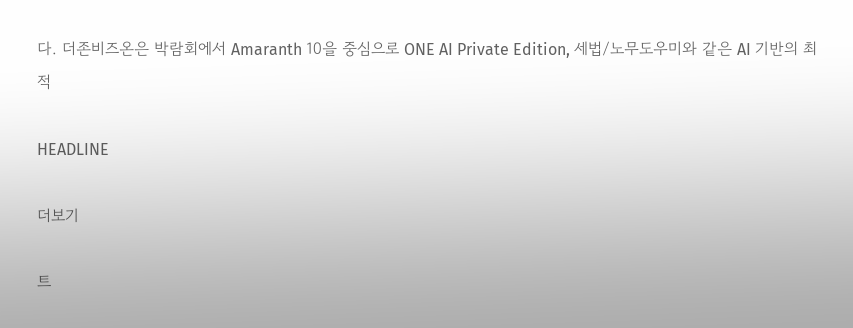다. 더존비즈온은 박람회에서 Amaranth 10을 중심으로 ONE AI Private Edition, 세법/노무도우미와 같은 AI 기반의 최적

HEADLINE

더보기

트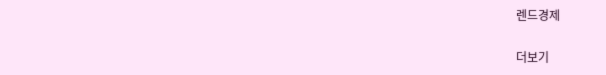렌드경제

더보기